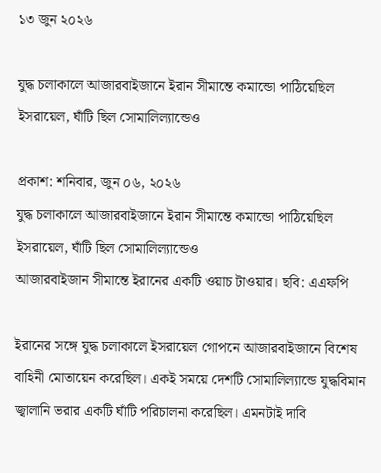১৩ জুন ২০২৬

যুদ্ধ চলাকালে আজারবাইজানে ইরান সীমান্তে কমান্ডো পাঠিয়েছিল ইসরায়েল, ঘাঁটি ছিল সোমালিল্যান্ডেও

প্রকাশ: শনিবার, জুন ০৬, ২০২৬
যুদ্ধ চলাকালে আজারবাইজানে ইরান সীমান্তে কমান্ডো পাঠিয়েছিল ইসরায়েল, ঘাঁটি ছিল সোমালিল্যান্ডেও
আজারবাইজান সীমান্তে ইরানের একটি ওয়াচ টাওয়ার। ছবি: এএফপি

ইরানের সঙ্গে যুদ্ধ চলাকালে ইসরায়েল গোপনে আজারবাইজানে বিশেষ বাহিনী মোতায়েন করেছিল। একই সময়ে দেশটি সোমালিল্যান্ডে যুদ্ধবিমান জ্বালানি ভরার একটি ঘাঁটি পরিচালনা করেছিল। এমনটাই দাবি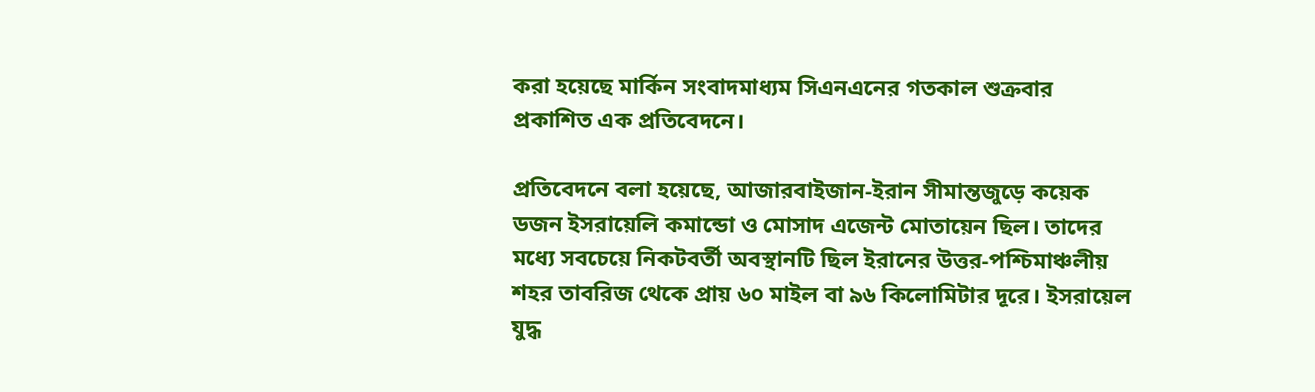করা হয়েছে মার্কিন সংবাদমাধ্যম সিএনএনের গতকাল শুক্রবার প্রকাশিত এক প্রতিবেদনে।

প্রতিবেদনে বলা হয়েছে, আজারবাইজান-ইরান সীমান্তজুড়ে কয়েক ডজন ইসরায়েলি কমান্ডো ও মোসাদ এজেন্ট মোতায়েন ছিল। তাদের মধ্যে সবচেয়ে নিকটবর্তী অবস্থানটি ছিল ইরানের উত্তর-পশ্চিমাঞ্চলীয় শহর তাবরিজ থেকে প্রায় ৬০ মাইল বা ৯৬ কিলোমিটার দূরে। ইসরায়েল যুদ্ধ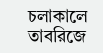চলাকালে তাবরিজে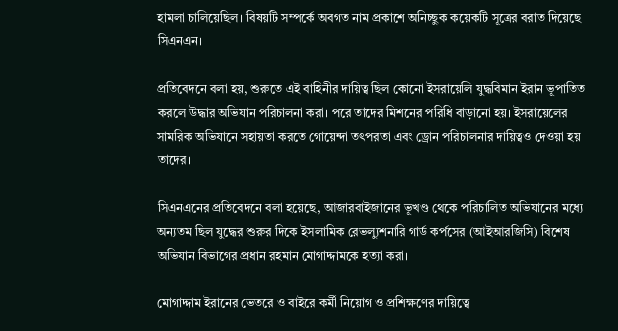হামলা চালিয়েছিল। বিষয়টি সম্পর্কে অবগত নাম প্রকাশে অনিচ্ছুক কয়েকটি সূত্রের বরাত দিয়েছে সিএনএন।

প্রতিবেদনে বলা হয়, শুরুতে এই বাহিনীর দায়িত্ব ছিল কোনো ইসরায়েলি যুদ্ধবিমান ইরান ভূপাতিত করলে উদ্ধার অভিযান পরিচালনা করা। পরে তাদের মিশনের পরিধি বাড়ানো হয়। ইসরায়েলের সামরিক অভিযানে সহায়তা করতে গোয়েন্দা তৎপরতা এবং ড্রোন পরিচালনার দায়িত্বও দেওয়া হয় তাদের।

সিএনএনের প্রতিবেদনে বলা হয়েছে, আজারবাইজানের ভূখণ্ড থেকে পরিচালিত অভিযানের মধ্যে অন্যতম ছিল যুদ্ধের শুরুর দিকে ইসলামিক রেভল্যুশনারি গার্ড কর্পসের (আইআরজিসি) বিশেষ অভিযান বিভাগের প্রধান রহমান মোগাদ্দামকে হত্যা করা।

মোগাদ্দাম ইরানের ভেতরে ও বাইরে কর্মী নিয়োগ ও প্রশিক্ষণের দায়িত্বে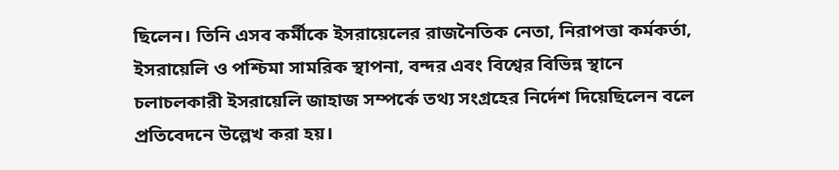ছিলেন। তিনি এসব কর্মীকে ইসরায়েলের রাজনৈতিক নেতা, নিরাপত্তা কর্মকর্তা, ইসরায়েলি ও পশ্চিমা সামরিক স্থাপনা, বন্দর এবং বিশ্বের বিভিন্ন স্থানে চলাচলকারী ইসরায়েলি জাহাজ সম্পর্কে তথ্য সংগ্রহের নির্দেশ দিয়েছিলেন বলে প্রতিবেদনে উল্লেখ করা হয়।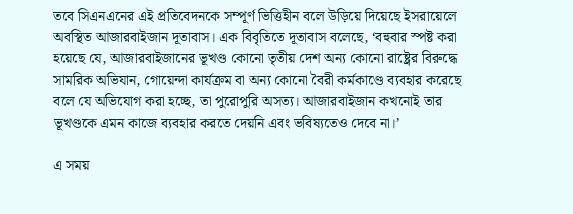তবে সিএনএনের এই প্রতিবেদনকে সম্পূর্ণ ভিত্তিহীন বলে উড়িয়ে দিয়েছে ইসরায়েলে অবস্থিত আজারবাইজান দূতাবাস। এক বিবৃতিতে দূতাবাস বলেছে, ‘বহুবার স্পষ্ট করা হয়েছে যে, আজারবাইজানের ভূখণ্ড কোনো তৃতীয় দেশ অন্য কোনো রাষ্ট্রের বিরুদ্ধে সামরিক অভিযান, গোয়েন্দা কার্যক্রম বা অন্য কোনো বৈরী কর্মকাণ্ডে ব্যবহার করেছে বলে যে অভিযোগ করা হচ্ছে, তা পুরোপুরি অসত্য। আজারবাইজান কখনোই তার ভূখণ্ডকে এমন কাজে ব্যবহার করতে দেয়নি এবং ভবিষ্যতেও দেবে না।’

এ সময়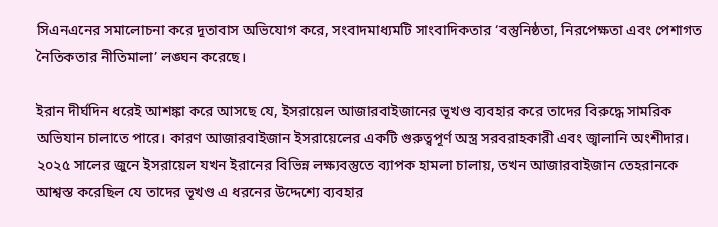সিএনএনের সমালোচনা করে দূতাবাস অভিযোগ করে, সংবাদমাধ্যমটি সাংবাদিকতার ‘বস্তুনিষ্ঠতা, নিরপেক্ষতা এবং পেশাগত নৈতিকতার নীতিমালা’ লঙ্ঘন করেছে।

ইরান দীর্ঘদিন ধরেই আশঙ্কা করে আসছে যে, ইসরায়েল আজারবাইজানের ভূখণ্ড ব্যবহার করে তাদের বিরুদ্ধে সামরিক অভিযান চালাতে পারে। কারণ আজারবাইজান ইসরায়েলের একটি গুরুত্বপূর্ণ অস্ত্র সরবরাহকারী এবং জ্বালানি অংশীদার। ২০২৫ সালের জুনে ইসরায়েল যখন ইরানের বিভিন্ন লক্ষ্যবস্তুতে ব্যাপক হামলা চালায়, তখন আজারবাইজান তেহরানকে আশ্বস্ত করেছিল যে তাদের ভূখণ্ড এ ধরনের উদ্দেশ্যে ব্যবহার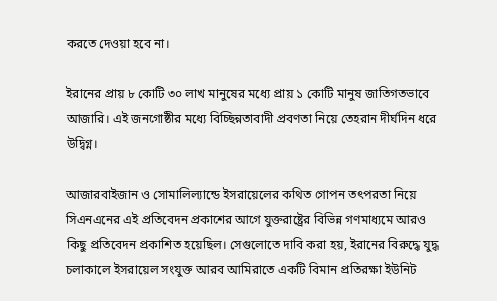করতে দেওয়া হবে না।

ইরানের প্রায় ৮ কোটি ৩০ লাখ মানুষের মধ্যে প্রায় ১ কোটি মানুষ জাতিগতভাবে আজারি। এই জনগোষ্ঠীর মধ্যে বিচ্ছিন্নতাবাদী প্রবণতা নিয়ে তেহরান দীর্ঘদিন ধরে উদ্বিগ্ন।

আজারবাইজান ও সোমালিল্যান্ডে ইসরায়েলের কথিত গোপন তৎপরতা নিয়ে সিএনএনের এই প্রতিবেদন প্রকাশের আগে যুক্তরাষ্ট্রের বিভিন্ন গণমাধ্যমে আরও কিছু প্রতিবেদন প্রকাশিত হয়েছিল। সেগুলোতে দাবি করা হয়, ইরানের বিরুদ্ধে যুদ্ধ চলাকালে ইসরায়েল সংযুক্ত আরব আমিরাতে একটি বিমান প্রতিরক্ষা ইউনিট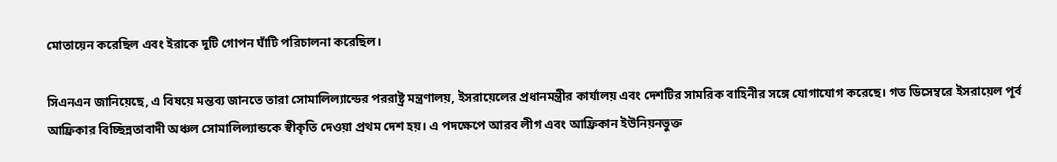মোতায়েন করেছিল এবং ইরাকে দুটি গোপন ঘাঁটি পরিচালনা করেছিল।

সিএনএন জানিয়েছে, এ বিষয়ে মন্তব্য জানতে তারা সোমালিল্যান্ডের পররাষ্ট্র মন্ত্রণালয়, ইসরায়েলের প্রধানমন্ত্রীর কার্যালয় এবং দেশটির সামরিক বাহিনীর সঙ্গে যোগাযোগ করেছে। গত ডিসেম্বরে ইসরায়েল পূর্ব আফ্রিকার বিচ্ছিন্নতাবাদী অঞ্চল সোমালিল্যান্ডকে স্বীকৃতি দেওয়া প্রথম দেশ হয়। এ পদক্ষেপে আরব লীগ এবং আফ্রিকান ইউনিয়নভুক্ত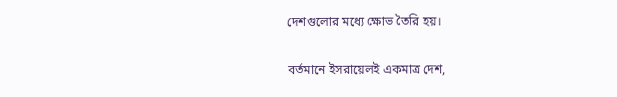দেশগুলোর মধ্যে ক্ষোভ তৈরি হয়।

বর্তমানে ইসরায়েলই একমাত্র দেশ,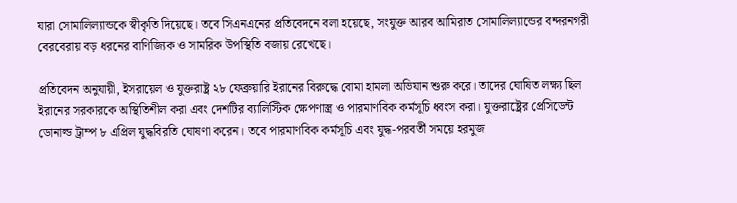যারা সোমালিল্যান্ডকে স্বীকৃতি দিয়েছে। তবে সিএনএনের প্রতিবেদনে বলা হয়েছে, সংযুক্ত আরব আমিরাত সোমালিল্যান্ডের বন্দরনগরী বেরবেরায় বড় ধরনের বাণিজ্যিক ও সামরিক উপস্থিতি বজায় রেখেছে।

প্রতিবেদন অনুযায়ী, ইসরায়েল ও যুক্তরাষ্ট্র ২৮ ফেব্রুয়ারি ইরানের বিরুদ্ধে বোমা হামলা অভিযান শুরু করে। তাদের ঘোষিত লক্ষ্য ছিল ইরানের সরকারকে অস্থিতিশীল করা এবং দেশটির ব্যালিস্টিক ক্ষেপণাস্ত্র ও পারমাণবিক কর্মসূচি ধ্বংস করা। যুক্তরাষ্ট্রের প্রেসিডেন্ট ডোনাল্ড ট্রাম্প ৮ এপ্রিল যুদ্ধবিরতি ঘোষণা করেন। তবে পারমাণবিক কর্মসূচি এবং যুদ্ধ-পরবর্তী সময়ে হরমুজ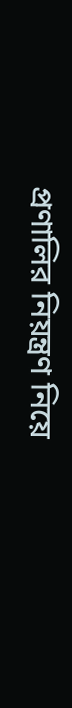প্রণালির নিয়ন্ত্রণ নিয়ে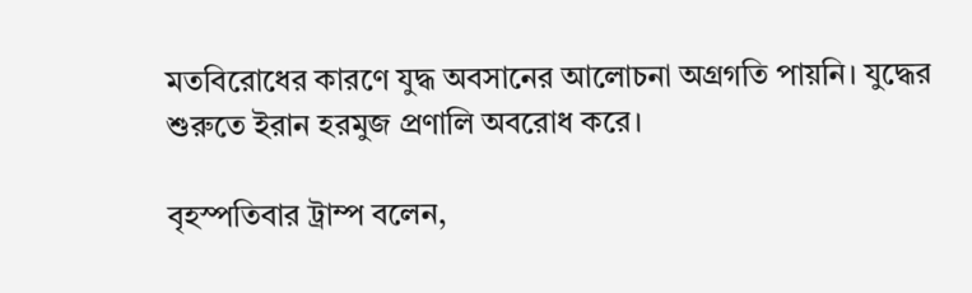মতবিরোধের কারণে যুদ্ধ অবসানের আলোচনা অগ্রগতি পায়নি। যুদ্ধের শুরুতে ইরান হরমুজ প্রণালি অবরোধ করে।

বৃহস্পতিবার ট্রাম্প বলেন,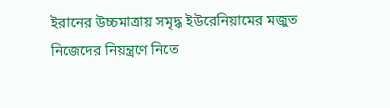ইরানের উচ্চমাত্রায় সমৃদ্ধ ইউরেনিয়ামের মজুত নিজেদের নিয়ন্ত্রণে নিতে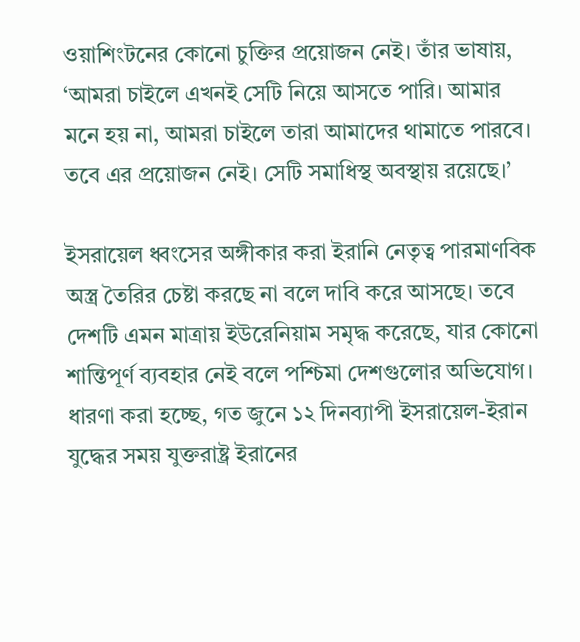ওয়াশিংটনের কোনো চুক্তির প্রয়োজন নেই। তাঁর ভাষায়, ‘আমরা চাইলে এখনই সেটি নিয়ে আসতে পারি। আমার মনে হয় না, আমরা চাইলে তারা আমাদের থামাতে পারবে। তবে এর প্রয়োজন নেই। সেটি সমাধিস্থ অবস্থায় রয়েছে।’

ইসরায়েল ধ্বংসের অঙ্গীকার করা ইরানি নেতৃত্ব পারমাণবিক অস্ত্র তৈরির চেষ্টা করছে না বলে দাবি করে আসছে। তবে দেশটি এমন মাত্রায় ইউরেনিয়াম সমৃদ্ধ করেছে, যার কোনো শান্তিপূর্ণ ব্যবহার নেই বলে পশ্চিমা দেশগুলোর অভিযোগ। ধারণা করা হচ্ছে, গত জুনে ১২ দিনব্যাপী ইসরায়েল-ইরান যুদ্ধের সময় যুক্তরাষ্ট্র ইরানের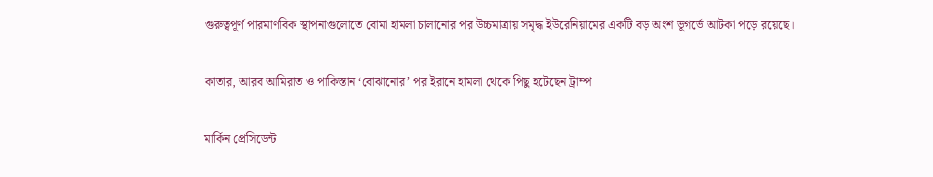গুরুত্বপূর্ণ পারমাণবিক স্থাপনাগুলোতে বোমা হামলা চালানোর পর উচ্চমাত্রায় সমৃদ্ধ ইউরেনিয়ামের একটি বড় অংশ ভূগর্ভে আটকা পড়ে রয়েছে।

কাতার, আরব আমিরাত ও পাকিস্তান ‘বোঝানোর’ পর ইরানে হামলা থেকে পিছু হটেছেন ট্রাম্প

মার্কিন প্রেসিডেন্ট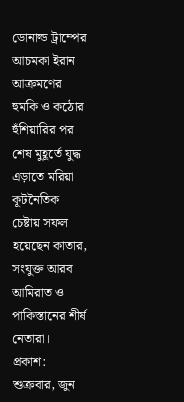ডোনাল্ড ট্রাম্পের আচমকা ইরান আক্রমণের হুমকি ও কঠোর হুঁশিয়ারির পর শেষ মুহূর্তে যুদ্ধ এড়াতে মরিয়া কূটনৈতিক চেষ্টায় সফল হয়েছেন কাতার, সংযুক্ত আরব আমিরাত ও পাকিস্তানের শীর্ষ নেতারা।
প্রকাশ: শুক্রবার, জুন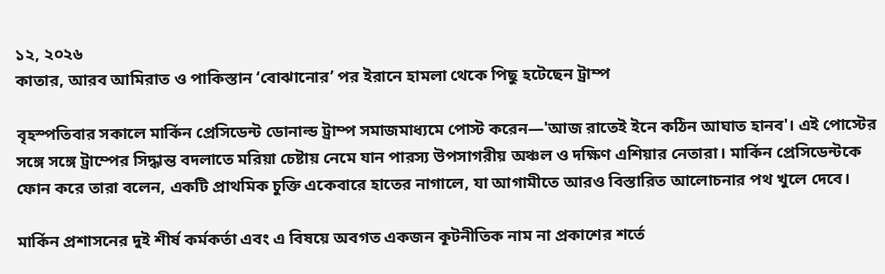১২, ২০২৬
কাতার, আরব আমিরাত ও পাকিস্তান ‘বোঝানোর’ পর ইরানে হামলা থেকে পিছু হটেছেন ট্রাম্প

বৃহস্পতিবার সকালে মার্কিন প্রেসিডেন্ট ডোনাল্ড ট্রাম্প সমাজমাধ্যমে পোস্ট করেন—'আজ রাতেই ইনে কঠিন আঘাত হানব'। এই পোস্টের সঙ্গে সঙ্গে ট্রাম্পের সিদ্ধান্ত বদলাতে মরিয়া চেষ্টায় নেমে যান পারস্য উপসাগরীয় অঞ্চল ও দক্ষিণ এশিয়ার নেতারা। মার্কিন প্রেসিডেন্টকে ফোন করে তারা বলেন, একটি প্রাথমিক চুক্তি একেবারে হাতের নাগালে, যা আগামীতে আরও বিস্তারিত আলোচনার পথ খুলে দেবে।

মার্কিন প্রশাসনের দুই শীর্ষ কর্মকর্তা এবং এ বিষয়ে অবগত একজন কূটনীতিক নাম না প্রকাশের শর্তে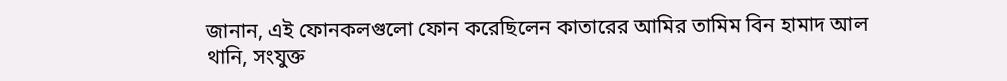জানান, এই ফোনকলগুলো ফোন করেছিলেন কাতারের আমির তামিম বিন হামাদ আল থানি, সংযুক্ত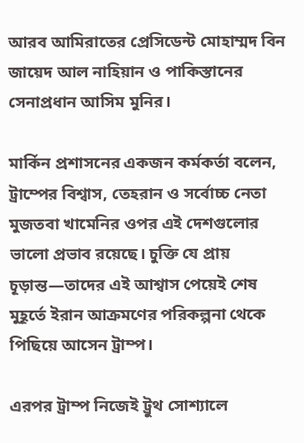আরব আমিরাতের প্রেসিডেন্ট মোহাম্মদ বিন জায়েদ আল নাহিয়ান ও পাকিস্তানের সেনাপ্রধান আসিম মুনির।

মার্কিন প্রশাসনের একজন কর্মকর্তা বলেন, ট্রাম্পের বিশ্বাস, তেহরান ও সর্বোচ্চ নেতা মুজতবা খামেনির ওপর এই দেশগুলোর ভালো প্রভাব রয়েছে। চুক্তি যে প্রায় চূড়ান্ত—তাদের এই আশ্বাস পেয়েই শেষ মুহূর্তে ইরান আক্রমণের পরিকল্পনা থেকে পিছিয়ে আসেন ট্রাম্প।

এরপর ট্রাম্প নিজেই ট্রুথ সোশ্যালে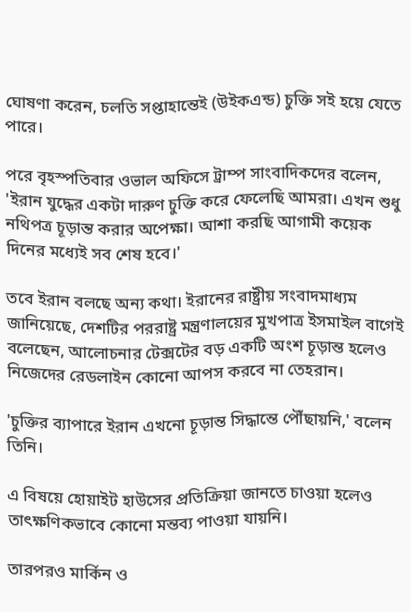ঘোষণা করেন, চলতি সপ্তাহান্তেই (উইকএন্ড) চুক্তি সই হয়ে যেতে পারে।

পরে বৃহস্পতিবার ওভাল অফিসে ট্রাম্প সাংবাদিকদের বলেন, 'ইরান যুদ্ধের একটা দারুণ চুক্তি করে ফেলেছি আমরা। এখন শুধু নথিপত্র চূড়ান্ত করার অপেক্ষা। আশা করছি আগামী কয়েক দিনের মধ্যেই সব শেষ হবে।'

তবে ইরান বলছে অন্য কথা। ইরানের রাষ্ট্রীয় সংবাদমাধ্যম জানিয়েছে, দেশটির পররাষ্ট্র মন্ত্রণালয়ের মুখপাত্র ইসমাইল বাগেই বলেছেন, আলোচনার টেক্সটের বড় একটি অংশ চূড়ান্ত হলেও নিজেদের রেডলাইন কোনো আপস করবে না তেহরান।

'চুক্তির ব্যাপারে ইরান এখনো চূড়ান্ত সিদ্ধান্তে পৌঁছায়নি,' বলেন তিনি।

এ বিষয়ে হোয়াইট হাউসের প্রতিক্রিয়া জানতে চাওয়া হলেও তাৎক্ষণিকভাবে কোনো মন্তব্য পাওয়া যায়নি।

তারপরও মার্কিন ও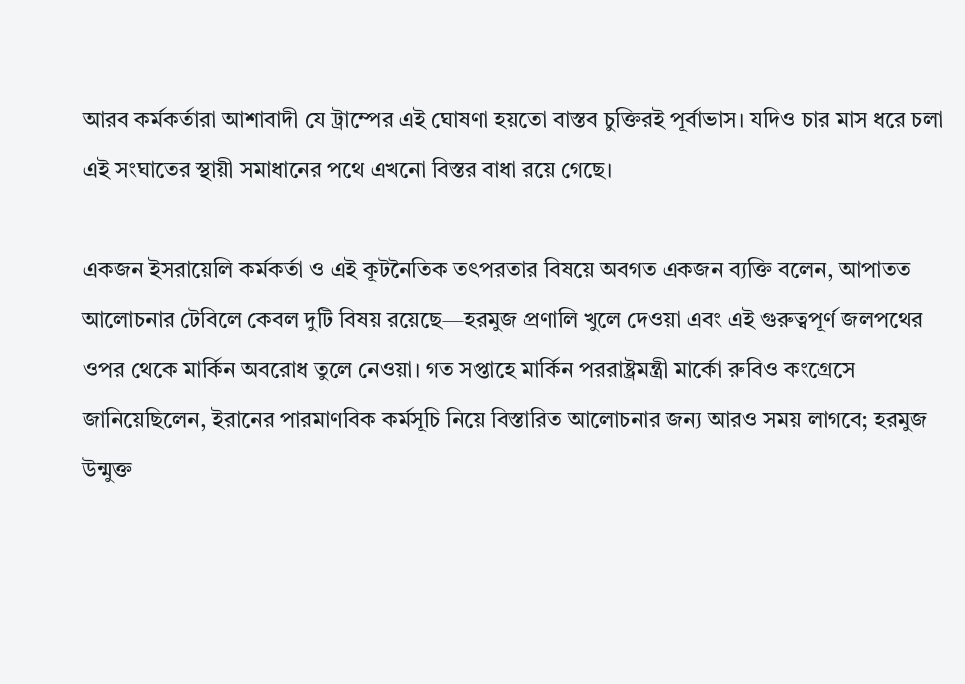আরব কর্মকর্তারা আশাবাদী যে ট্রাম্পের এই ঘোষণা হয়তো বাস্তব চুক্তিরই পূর্বাভাস। যদিও চার মাস ধরে চলা এই সংঘাতের স্থায়ী সমাধানের পথে এখনো বিস্তর বাধা রয়ে গেছে।

একজন ইসরায়েলি কর্মকর্তা ও এই কূটনৈতিক তৎপরতার বিষয়ে অবগত একজন ব্যক্তি বলেন, আপাতত আলোচনার টেবিলে কেবল দুটি বিষয় রয়েছে—হরমুজ প্রণালি খুলে দেওয়া এবং এই গুরুত্বপূর্ণ জলপথের ওপর থেকে মার্কিন অবরোধ তুলে নেওয়া। গত সপ্তাহে মার্কিন পররাষ্ট্রমন্ত্রী মার্কো রুবিও কংগ্রেসে জানিয়েছিলেন, ইরানের পারমাণবিক কর্মসূচি নিয়ে বিস্তারিত আলোচনার জন্য আরও সময় লাগবে; হরমুজ উন্মুক্ত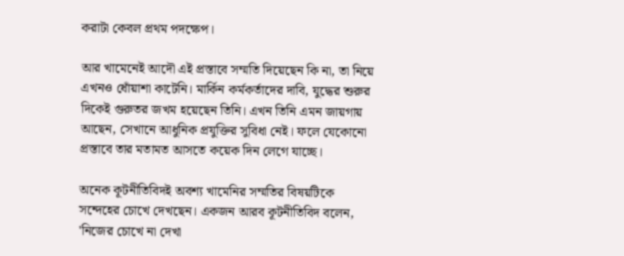করাটা কেবল প্রথম পদক্ষেপ।

আর খামেনেই আদৌ এই প্রস্তাবে সম্মতি দিয়েছেন কি না, তা নিয়ে এখনও ধোঁয়াশা কাটেনি। মার্কিন কর্মকর্তাদের দাবি, যুদ্ধের শুরুর দিকেই গুরুতর জখম হয়েছেন তিনি। এখন তিনি এমন জায়গায় আছেন, সেখানে আধুনিক প্রযুক্তির সুবিধা নেই। ফলে যেকোনো প্রস্তাবে তার মতামত আসতে কয়েক দিন লেগে যাচ্ছে।

অনেক কূটনীতিবিদই অবশ্য খামেনির সম্মতির বিষয়টিকে সন্দেহের চোখে দেখছেন। একজন আরব কূটনীতিবিদ বলেন, 'নিজের চোখে না দেখা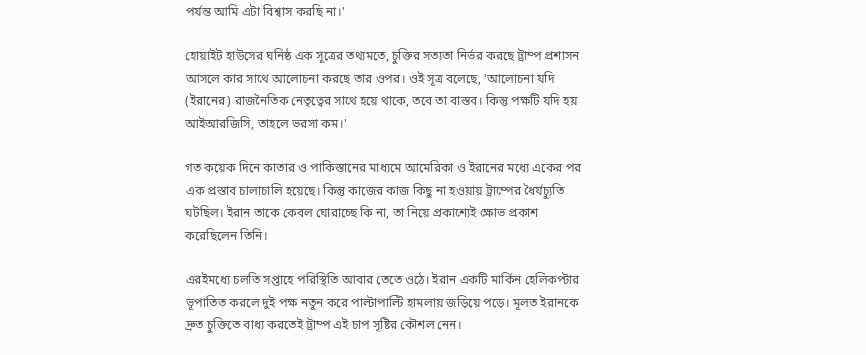পর্যন্ত আমি এটা বিশ্বাস করছি না।'

হোয়াইট হাউসের ঘনিষ্ঠ এক সূত্রের তথ্যমতে, চুক্তির সত্যতা নির্ভর করছে ট্রাম্প প্রশাসন আসলে কার সাথে আলোচনা করছে তার ওপর। ওই সূত্র বলেছে, 'আলোচনা যদি (ইরানের) রাজনৈতিক নেতৃত্বের সাথে হয়ে থাকে, তবে তা বাস্তব। কিন্তু পক্ষটি যদি হয় আইআরজিসি, তাহলে ভরসা কম।'

গত কয়েক দিনে কাতার ও পাকিস্তানের মাধ্যমে আমেরিকা ও ইরানের মধ্যে একের পর এক প্রস্তাব চালাচালি হয়েছে। কিন্তু কাজের কাজ কিছু না হওয়ায় ট্রাম্পের ধৈর্যচ্যুতি ঘটছিল। ইরান তাকে কেবল ঘোরাচ্ছে কি না, তা নিয়ে প্রকাশ্যেই ক্ষোভ প্রকাশ করেছিলেন তিনি।

এরইমধ্যে চলতি সপ্তাহে পরিস্থিতি আবার তেতে ওঠে। ইরান একটি মার্কিন হেলিকপ্টার ভূপাতিত করলে দুই পক্ষ নতুন করে পাল্টাপাল্টি হামলায় জড়িয়ে পড়ে। মূলত ইরানকে দ্রুত চুক্তিতে বাধ্য করতেই ট্রাম্প এই চাপ সৃষ্টির কৌশল নেন।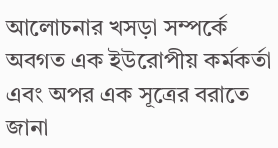আলোচনার খসড়া সম্পর্কে অবগত এক ইউরোপীয় কর্মকর্তা এবং অপর এক সূত্রের বরাতে জানা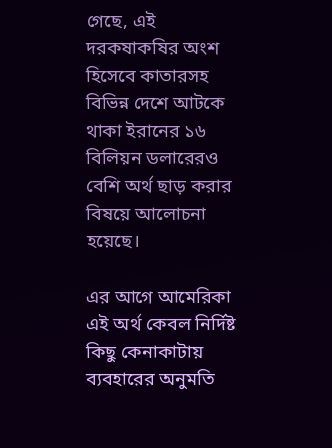গেছে, এই দরকষাকষির অংশ হিসেবে কাতারসহ বিভিন্ন দেশে আটকে থাকা ইরানের ১৬ বিলিয়ন ডলারেরও বেশি অর্থ ছাড় করার বিষয়ে আলোচনা হয়েছে।

এর আগে আমেরিকা এই অর্থ কেবল নির্দিষ্ট কিছু কেনাকাটায় ব্যবহারের অনুমতি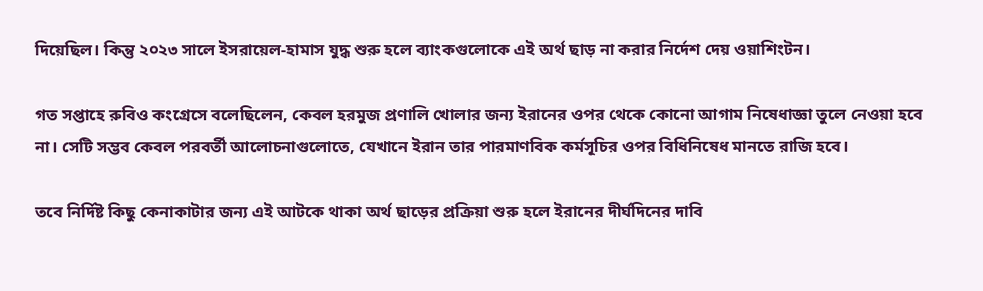দিয়েছিল। কিন্তু ২০২৩ সালে ইসরায়েল-হামাস যুদ্ধ শুরু হলে ব্যাংকগুলোকে এই অর্থ ছাড় না করার নির্দেশ দেয় ওয়াশিংটন।

গত সপ্তাহে রুবিও কংগ্রেসে বলেছিলেন, কেবল হরমুজ প্রণালি খোলার জন্য ইরানের ওপর থেকে কোনো আগাম নিষেধাজ্ঞা তুলে নেওয়া হবে না। সেটি সম্ভব কেবল পরবর্তী আলোচনাগুলোতে, যেখানে ইরান তার পারমাণবিক কর্মসূচির ওপর বিধিনিষেধ মানতে রাজি হবে।

তবে নির্দিষ্ট কিছু কেনাকাটার জন্য এই আটকে থাকা অর্থ ছাড়ের প্রক্রিয়া শুরু হলে ইরানের দীর্ঘদিনের দাবি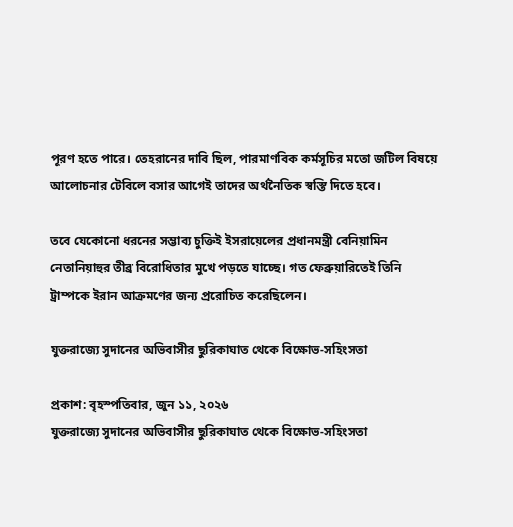পূরণ হতে পারে। তেহরানের দাবি ছিল, পারমাণবিক কর্মসূচির মতো জটিল বিষয়ে আলোচনার টেবিলে বসার আগেই তাদের অর্থনৈতিক স্বস্তি দিতে হবে।

তবে যেকোনো ধরনের সম্ভাব্য চুক্তিই ইসরায়েলের প্রধানমন্ত্রী বেনিয়ামিন নেতানিয়াহুর তীব্র বিরোধিতার মুখে পড়তে যাচ্ছে। গত ফেব্রুয়ারিতেই তিনি ট্রাম্পকে ইরান আক্রমণের জন্য প্ররোচিত করেছিলেন।

যুক্তরাজ্যে সুদানের অভিবাসীর ছুরিকাঘাত থেকে বিক্ষোভ-সহিংসতা

প্রকাশ: বৃহস্পতিবার, জুন ১১, ২০২৬
যুক্তরাজ্যে সুদানের অভিবাসীর ছুরিকাঘাত থেকে বিক্ষোভ-সহিংসতা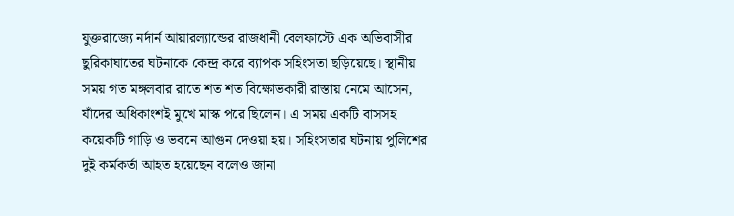যুক্তরাজ্যে নর্দার্ন আয়ারল্যান্ডের রাজধানী বেলফাস্টে এক অভিবাসীর ছুরিকাঘাতের ঘটনাকে কেন্দ্র করে ব্যাপক সহিংসতা ছড়িয়েছে। স্থানীয় সময় গত মঙ্গলবার রাতে শত শত বিক্ষোভকারী রাস্তায় নেমে আসেন, যাঁদের অধিকাংশই মুখে মাস্ক পরে ছিলেন। এ সময় একটি বাসসহ কয়েকটি গাড়ি ও ভবনে আগুন দেওয়া হয়। সহিংসতার ঘটনায় পুলিশের দুই কর্মকর্তা আহত হয়েছেন বলেও জানা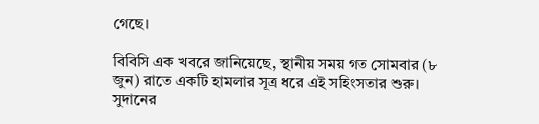গেছে।

বিবিসি এক খবরে জানিয়েছে, স্থানীয় সময় গত সোমবার (৮ জুন) রাতে একটি হামলার সূত্র ধরে এই সহিংসতার শুরু। সুদানের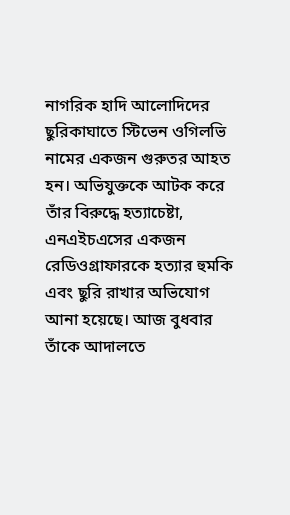নাগরিক হাদি আলোদিদের ছুরিকাঘাতে স্টিভেন ওগিলভি নামের একজন গুরুতর আহত হন। অভিযুক্তকে আটক করে তাঁর বিরুদ্ধে হত্যাচেষ্টা, এনএইচএসের একজন রেডিওগ্রাফারকে হত্যার হুমকি এবং ছুরি রাখার অভিযোগ আনা হয়েছে। আজ বুধবার তাঁকে আদালতে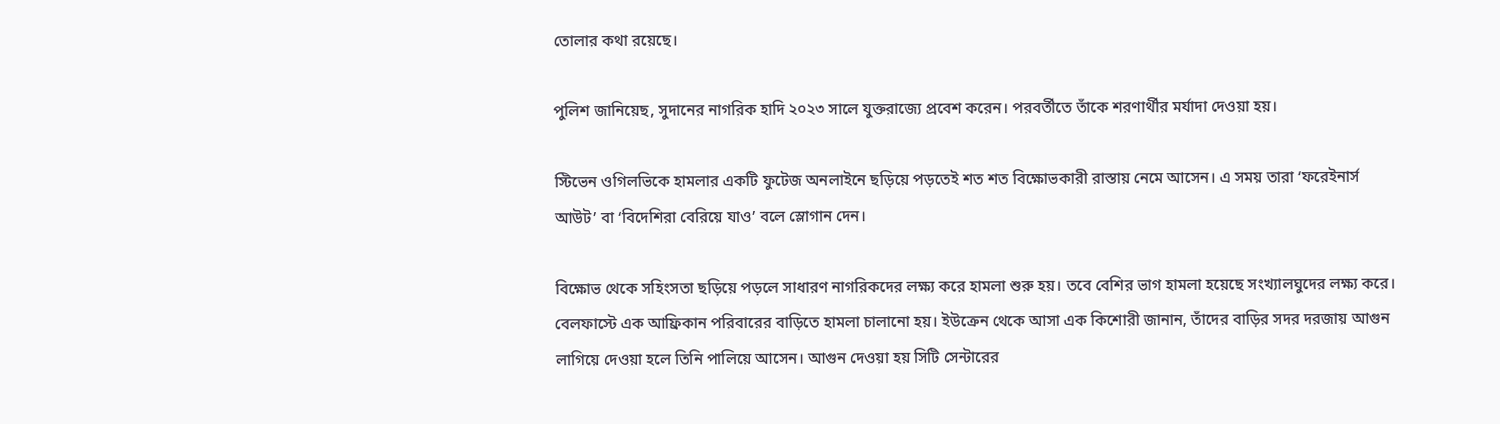তোলার কথা রয়েছে।

পুলিশ জানিয়েছ, সুদানের নাগরিক হাদি ২০২৩ সালে যুক্তরাজ্যে প্রবেশ করেন। পরবর্তীতে তাঁকে শরণার্থীর মর্যাদা দেওয়া হয়।

স্টিভেন ওগিলভিকে হামলার একটি ফুটেজ অনলাইনে ছড়িয়ে পড়তেই শত শত বিক্ষোভকারী রাস্তায় নেমে আসেন। এ সময় তারা ‘ফরেইনার্স আউট’ বা ‘বিদেশিরা বেরিয়ে যাও’ বলে স্লোগান দেন।

বিক্ষোভ থেকে সহিংসতা ছড়িয়ে পড়লে সাধারণ নাগরিকদের লক্ষ্য করে হামলা শুরু হয়। তবে বেশির ভাগ হামলা হয়েছে সংখ্যালঘুদের লক্ষ্য করে। বেলফাস্টে এক আফ্রিকান পরিবারের বাড়িতে হামলা চালানো হয়। ইউক্রেন থেকে আসা এক কিশোরী জানান, তাঁদের বাড়ির সদর দরজায় আগুন লাগিয়ে দেওয়া হলে তিনি পালিয়ে আসেন। আগুন দেওয়া হয় সিটি সেন্টারের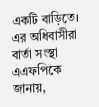একটি বাড়িতে। এর অধিবাসীরা বার্তা সংস্থা এএফপিকে জানায়,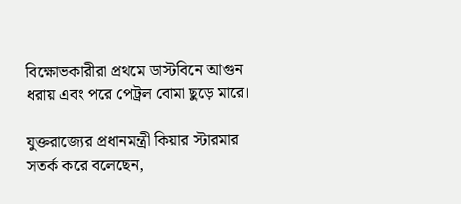বিক্ষোভকারীরা প্রথমে ডাস্টবিনে আগুন ধরায় এবং পরে পেট্রল বোমা ছুড়ে মারে।

যুক্তরাজ্যের প্রধানমন্ত্রী কিয়ার স্টারমার সতর্ক করে বলেছেন,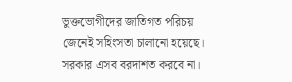ভুক্তভোগীদের জাতিগত পরিচয় জেনেই সহিংসতা চালানো হয়েছে। সরকার এসব বরদাশত করবে না।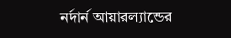নর্দার্ন আয়ারল্যান্ডের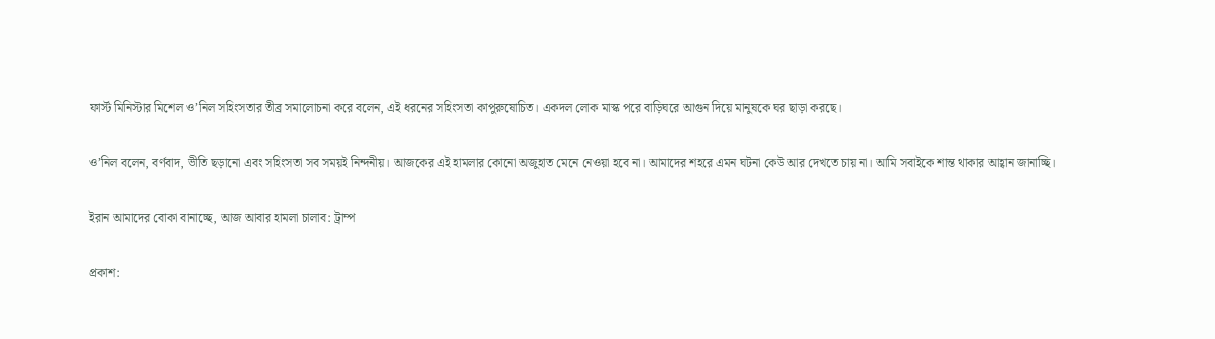ফার্স্ট মিনিস্টার মিশেল ও’নিল সহিংসতার তীব্র সমালোচনা করে বলেন, এই ধরনের সহিংসতা কাপুরুষোচিত। একদল লোক মাস্ক পরে বাড়িঘরে আগুন দিয়ে মানুষকে ঘর ছাড়া করছে।

ও’নিল বলেন, বর্ণবাদ, ভীতি ছড়ানো এবং সহিংসতা সব সময়ই নিন্দনীয়। আজকের এই হামলার কোনো অজুহাত মেনে নেওয়া হবে না। আমাদের শহরে এমন ঘটনা কেউ আর দেখতে চায় না। আমি সবাইকে শান্ত থাকার আহ্বান জানাচ্ছি।

ইরান আমাদের বোকা বানাচ্ছে, আজ আবার হামলা চালাব: ট্রাম্প

প্রকাশ: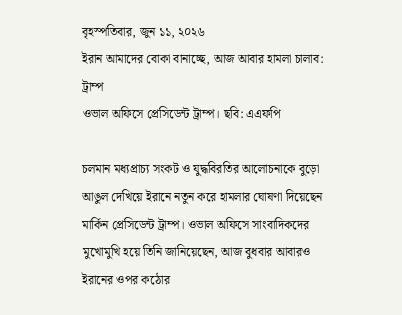বৃহস্পতিবার, জুন ১১, ২০২৬
ইরান আমাদের বোকা বানাচ্ছে, আজ আবার হামলা চালাব: ট্রাম্প
ওভাল অফিসে প্রেসিডেন্ট ট্রাম্প। ছবি: এএফপি

চলমান মধ্যপ্রাচ্য সংকট ও যুদ্ধবিরতির আলোচনাকে বুড়ো আঙুল দেখিয়ে ইরানে নতুন করে হামলার ঘোষণা দিয়েছেন মার্কিন প্রেসিডেন্ট ট্রাম্প। ওভাল অফিসে সাংবাদিকদের মুখোমুখি হয়ে তিনি জানিয়েছেন, আজ বুধবার আবারও ইরানের ওপর কঠোর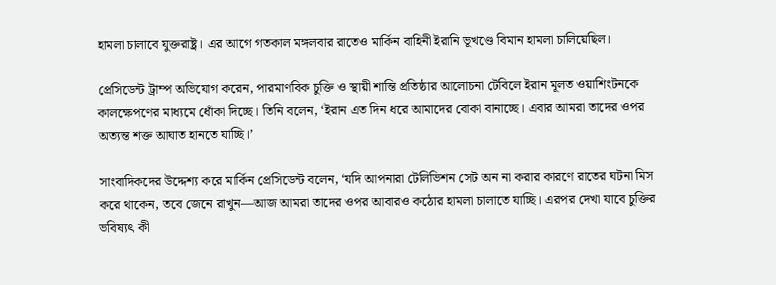হামলা চালাবে যুক্তরাষ্ট্র। এর আগে গতকাল মঙ্গলবার রাতেও মার্কিন বাহিনী ইরানি ভূখণ্ডে বিমান হামলা চালিয়েছিল।

প্রেসিডেন্ট ট্রাম্প অভিযোগ করেন, পারমাণবিক চুক্তি ও স্থায়ী শান্তি প্রতিষ্ঠার আলোচনা টেবিলে ইরান মূলত ওয়াশিংটনকে কালক্ষেপণের মাধ্যমে ধোঁকা দিচ্ছে। তিনি বলেন, ‘ইরান এত দিন ধরে আমাদের বোকা বানাচ্ছে। এবার আমরা তাদের ওপর অত্যন্ত শক্ত আঘাত হানতে যাচ্ছি।’

সাংবাদিকদের উদ্দেশ্য করে মার্কিন প্রেসিডেন্ট বলেন, ‘যদি আপনারা টেলিভিশন সেট অন না করার কারণে রাতের ঘটনা মিস করে থাকেন, তবে জেনে রাখুন—আজ আমরা তাদের ওপর আবারও কঠোর হামলা চালাতে যাচ্ছি। এরপর দেখা যাবে চুক্তির ভবিষ্যৎ কী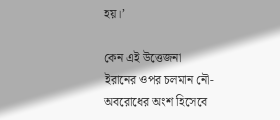হয়।’

কেন এই উত্তেজনা
ইরানের ওপর চলমান নৌ-অবরোধের অংশ হিসেবে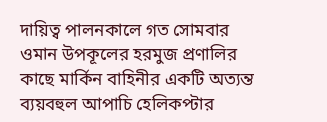দায়িত্ব পালনকালে গত সোমবার ওমান উপকূলের হরমুজ প্রণালির কাছে মার্কিন বাহিনীর একটি অত্যন্ত ব্যয়বহুল আপাচি হেলিকপ্টার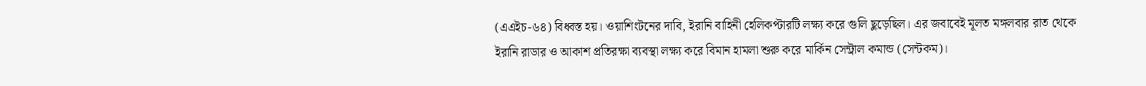(এএইচ-৬৪) বিধ্বস্ত হয়। ওয়াশিংটনের দাবি, ইরানি বাহিনী হেলিকপ্টারটি লক্ষ্য করে গুলি ছুড়েছিল। এর জবাবেই মূলত মঙ্গলবার রাত থেকে ইরানি রাডার ও আকাশ প্রতিরক্ষা ব্যবস্থা লক্ষ্য করে বিমান হামলা শুরু করে মার্কিন সেন্ট্রাল কমান্ড (সেন্টকম)।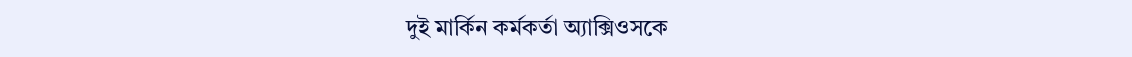দুই মার্কিন কর্মকর্তা অ্যাক্সিওসকে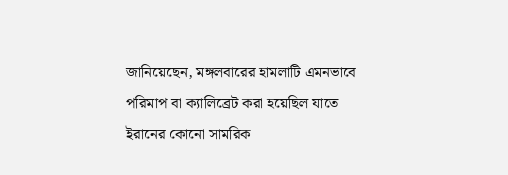জানিয়েছেন, মঙ্গলবারের হামলাটি এমনভাবে পরিমাপ বা ক্যালিব্রেট করা হয়েছিল যাতে ইরানের কোনো সামরিক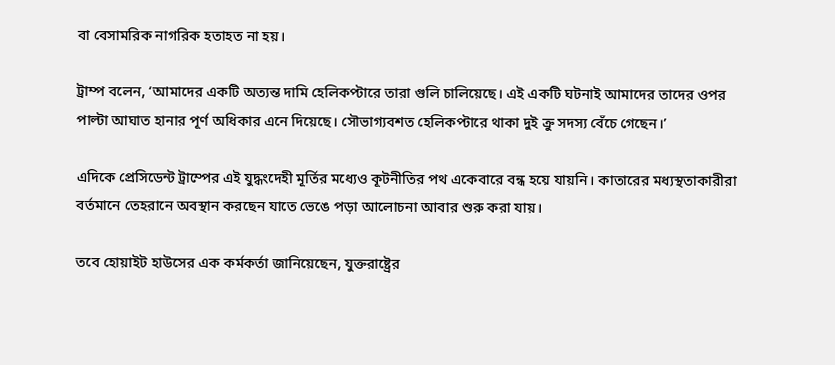বা বেসামরিক নাগরিক হতাহত না হয়।

ট্রাম্প বলেন, ‘আমাদের একটি অত্যন্ত দামি হেলিকপ্টারে তারা গুলি চালিয়েছে। এই একটি ঘটনাই আমাদের তাদের ওপর পাল্টা আঘাত হানার পূর্ণ অধিকার এনে দিয়েছে। সৌভাগ্যবশত হেলিকপ্টারে থাকা দুই ক্রু সদস্য বেঁচে গেছেন।’

এদিকে প্রেসিডেন্ট ট্রাম্পের এই যুদ্ধংদেহী মূর্তির মধ্যেও কূটনীতির পথ একেবারে বন্ধ হয়ে যায়নি। কাতারের মধ্যস্থতাকারীরা বর্তমানে তেহরানে অবস্থান করছেন যাতে ভেঙে পড়া আলোচনা আবার শুরু করা যায়।

তবে হোয়াইট হাউসের এক কর্মকর্তা জানিয়েছেন, যুক্তরাষ্ট্রের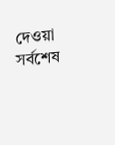দেওয়া সর্বশেষ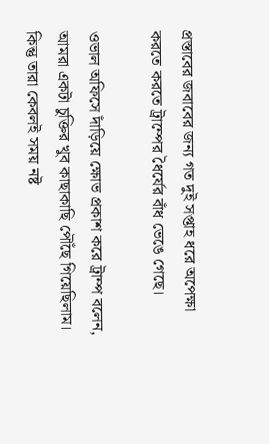প্রস্তাবের জবাবের জন্য গত দুই সপ্তাহ ধরে অপেক্ষা করতে করতে ট্রাম্পের ধৈর্যের বাঁধ ভেঙে গেছে।

ওভাল অফিসে দাঁড়িয়ে ক্ষোভ প্রকাশ করে ট্রাম্প বলেন, আমরা একটা চুক্তির খুব কাছাকাছি পৌঁছে গিয়েছিলাম। কিন্তু তারা কেবলই সময় নষ্ট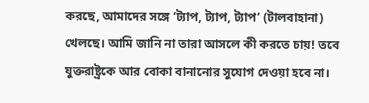করছে, আমাদের সঙ্গে ‘ট্যাপ, ট্যাপ, ট্যাপ’ (টালবাহানা) খেলছে। আমি জানি না তারা আসলে কী করতে চায়! তবে যুক্তরাষ্ট্রকে আর বোকা বানানোর সুযোগ দেওয়া হবে না।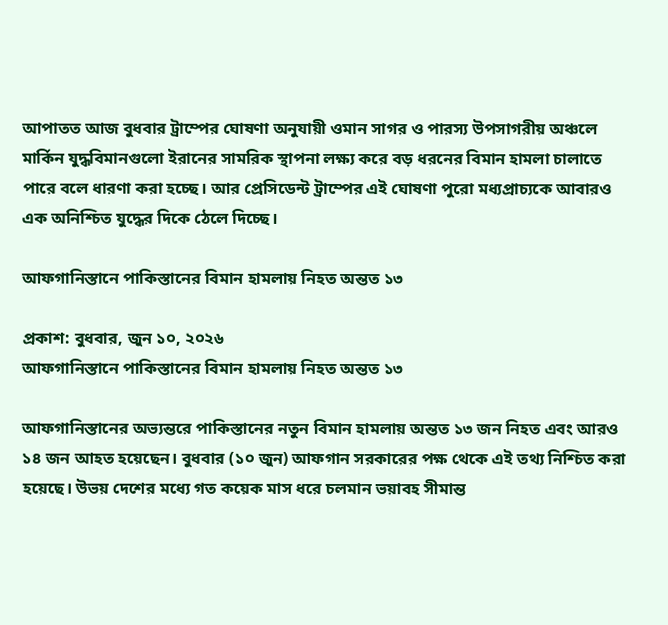আপাতত আজ বুধবার ট্রাম্পের ঘোষণা অনুযায়ী ওমান সাগর ও পারস্য উপসাগরীয় অঞ্চলে মার্কিন যুদ্ধবিমানগুলো ইরানের সামরিক স্থাপনা লক্ষ্য করে বড় ধরনের বিমান হামলা চালাতে পারে বলে ধারণা করা হচ্ছে। আর প্রেসিডেন্ট ট্রাম্পের এই ঘোষণা পুরো মধ্যপ্রাচ্যকে আবারও এক অনিশ্চিত যুদ্ধের দিকে ঠেলে দিচ্ছে।

আফগানিস্তানে পাকিস্তানের বিমান হামলায় নিহত অন্তত ১৩

প্রকাশ: বুধবার, জুন ১০, ২০২৬
আফগানিস্তানে পাকিস্তানের বিমান হামলায় নিহত অন্তত ১৩

আফগানিস্তানের অভ্যন্তরে পাকিস্তানের নতুন বিমান হামলায় অন্তত ১৩ জন নিহত এবং আরও ১৪ জন আহত হয়েছেন। বুধবার (১০ জুন) আফগান সরকারের পক্ষ থেকে এই তথ্য নিশ্চিত করা হয়েছে। উভয় দেশের মধ্যে গত কয়েক মাস ধরে চলমান ভয়াবহ সীমান্ত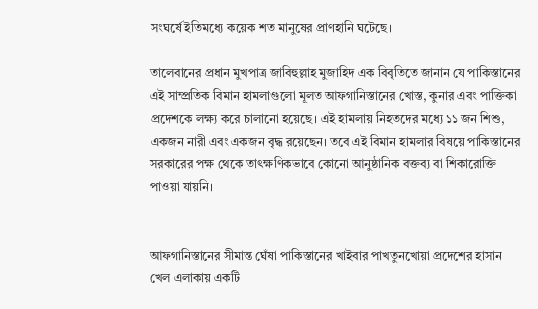সংঘর্ষে ইতিমধ্যে কয়েক শত মানুষের প্রাণহানি ঘটেছে।

তালেবানের প্রধান মুখপাত্র জাবিহুল্লাহ মুজাহিদ এক বিবৃতিতে জানান যে পাকিস্তানের এই সাম্প্রতিক বিমান হামলাগুলো মূলত আফগানিস্তানের খোস্ত, কুনার এবং পাক্তিকা প্রদেশকে লক্ষ্য করে চালানো হয়েছে। এই হামলায় নিহতদের মধ্যে ১১ জন শিশু, একজন নারী এবং একজন বৃদ্ধ রয়েছেন। তবে এই বিমান হামলার বিষয়ে পাকিস্তানের সরকারের পক্ষ থেকে তাৎক্ষণিকভাবে কোনো আনুষ্ঠানিক বক্তব্য বা শিকারোক্তি পাওয়া যায়নি।


আফগানিস্তানের সীমান্ত ঘেঁষা পাকিস্তানের খাইবার পাখতুনখোয়া প্রদেশের হাসান খেল এলাকায় একটি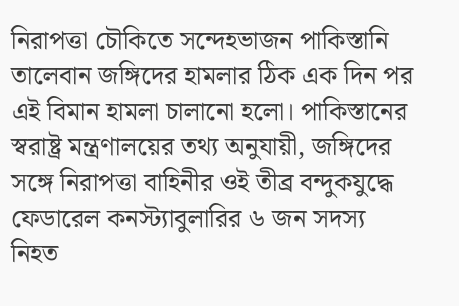নিরাপত্তা চৌকিতে সন্দেহভাজন পাকিস্তানি তালেবান জঙ্গিদের হামলার ঠিক এক দিন পর এই বিমান হামলা চালানো হলো। পাকিস্তানের স্বরাষ্ট্র মন্ত্রণালয়ের তথ্য অনুযায়ী, জঙ্গিদের সঙ্গে নিরাপত্তা বাহিনীর ওই তীব্র বন্দুকযুদ্ধে ফেডারেল কনস্ট্যাবুলারির ৬ জন সদস্য নিহত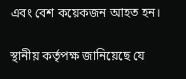এবং বেশ কয়েকজন আহত হন।

স্থানীয় কর্তৃপক্ষ জানিয়েছে যে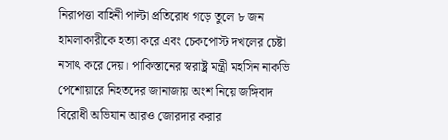নিরাপত্তা বাহিনী পাল্টা প্রতিরোধ গড়ে তুলে ৮ জন হামলাকারীকে হত্যা করে এবং চেকপোস্ট দখলের চেষ্টা নসাৎ করে দেয়। পাকিস্তানের স্বরাষ্ট্র মন্ত্রী মহসিন নাকভি পেশোয়ারে নিহতদের জানাজায় অংশ নিয়ে জঙ্গিবাদ বিরোধী অভিযান আরও জোরদার করার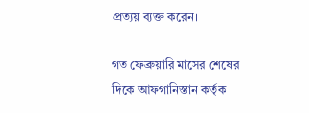প্রত্যয় ব্যক্ত করেন।

গত ফেব্রুয়ারি মাসের শেষের দিকে আফগানিস্তান কর্তৃক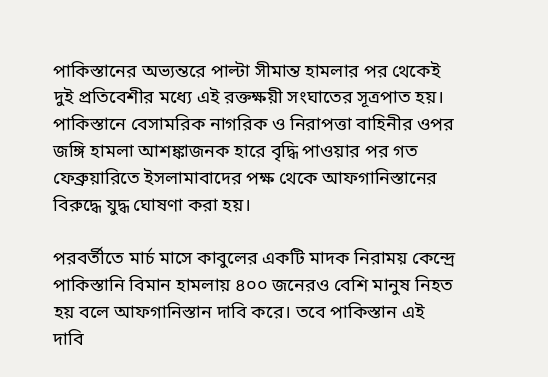পাকিস্তানের অভ্যন্তরে পাল্টা সীমান্ত হামলার পর থেকেই দুই প্রতিবেশীর মধ্যে এই রক্তক্ষয়ী সংঘাতের সূত্রপাত হয়। পাকিস্তানে বেসামরিক নাগরিক ও নিরাপত্তা বাহিনীর ওপর জঙ্গি হামলা আশঙ্কাজনক হারে বৃদ্ধি পাওয়ার পর গত ফেব্রুয়ারিতে ইসলামাবাদের পক্ষ থেকে আফগানিস্তানের বিরুদ্ধে যুদ্ধ ঘোষণা করা হয়।

পরবর্তীতে মার্চ মাসে কাবুলের একটি মাদক নিরাময় কেন্দ্রে পাকিস্তানি বিমান হামলায় ৪০০ জনেরও বেশি মানুষ নিহত হয় বলে আফগানিস্তান দাবি করে। তবে পাকিস্তান এই দাবি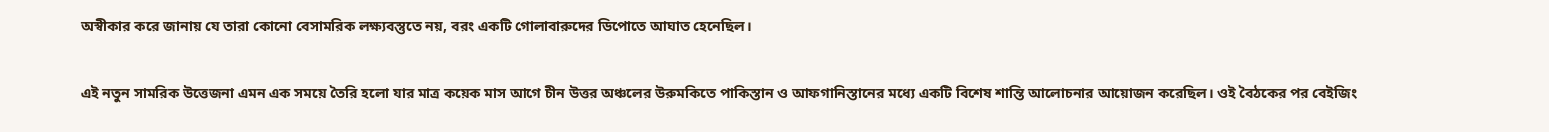অস্বীকার করে জানায় যে তারা কোনো বেসামরিক লক্ষ্যবস্তুতে নয়, বরং একটি গোলাবারুদের ডিপোতে আঘাত হেনেছিল।

এই নতুন সামরিক উত্তেজনা এমন এক সময়ে তৈরি হলো যার মাত্র কয়েক মাস আগে চীন উত্তর অঞ্চলের উরুমকিতে পাকিস্তান ও আফগানিস্তানের মধ্যে একটি বিশেষ শান্তি আলোচনার আয়োজন করেছিল। ওই বৈঠকের পর বেইজিং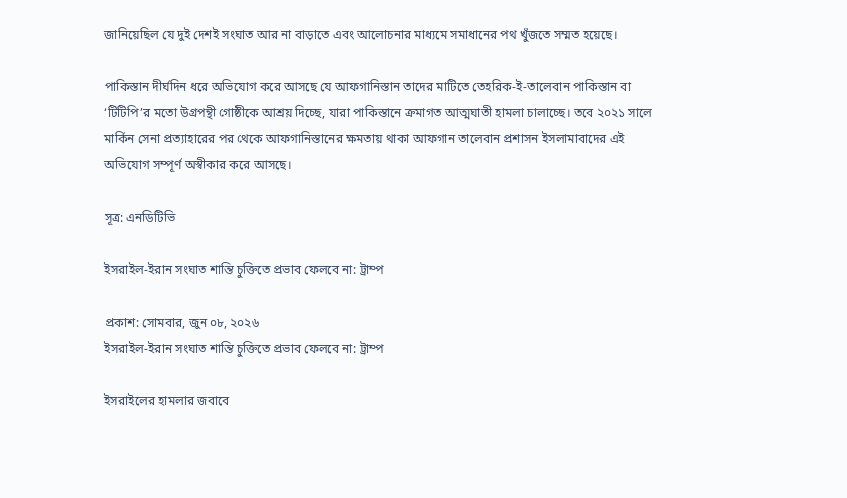জানিয়েছিল যে দুই দেশই সংঘাত আর না বাড়াতে এবং আলোচনার মাধ্যমে সমাধানের পথ খুঁজতে সম্মত হয়েছে।

পাকিস্তান দীর্ঘদিন ধরে অভিযোগ করে আসছে যে আফগানিস্তান তাদের মাটিতে তেহরিক-ই-তালেবান পাকিস্তান বা ‘টিটিপি’র মতো উগ্রপন্থী গোষ্ঠীকে আশ্রয় দিচ্ছে, যারা পাকিস্তানে ক্রমাগত আত্মঘাতী হামলা চালাচ্ছে। তবে ২০২১ সালে মার্কিন সেনা প্রত্যাহারের পর থেকে আফগানিস্তানের ক্ষমতায় থাকা আফগান তালেবান প্রশাসন ইসলামাবাদের এই অভিযোগ সম্পূর্ণ অস্বীকার করে আসছে।

সূত্র: এনডিটিভি

ইসরাইল-ইরান সংঘাত শান্তি চুক্তিতে প্রভাব ফেলবে না: ট্রাম্প

প্রকাশ: সোমবার, জুন ০৮, ২০২৬
ইসরাইল-ইরান সংঘাত শান্তি চুক্তিতে প্রভাব ফেলবে না: ট্রাম্প

ইসরাইলের হামলার জবাবে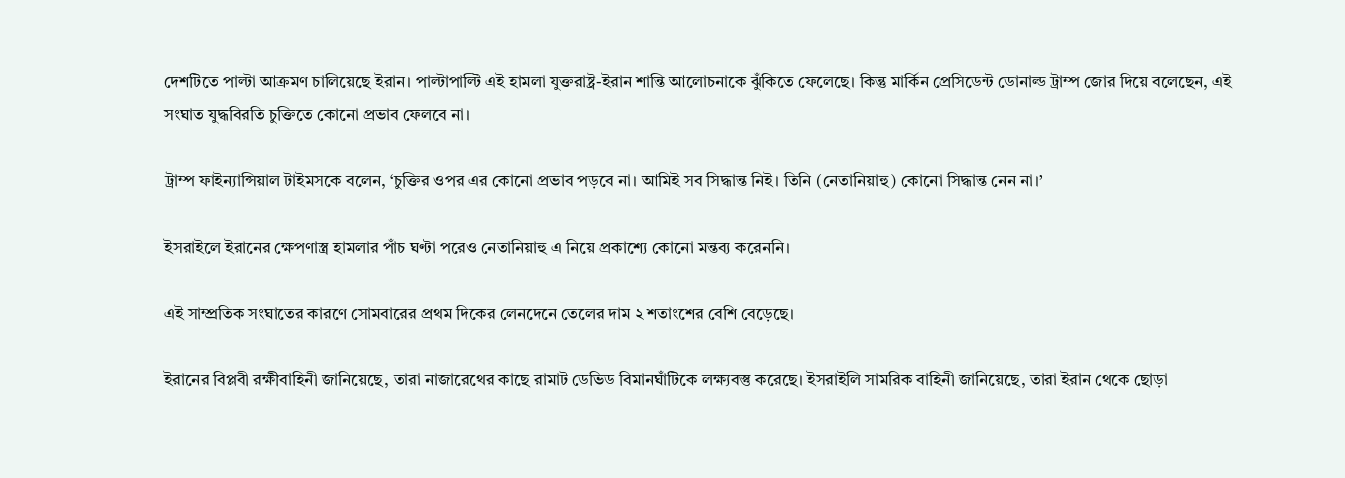দেশটিতে পাল্টা আক্রমণ চালিয়েছে ইরান। পাল্টাপাল্টি এই হামলা যুক্তরাষ্ট্র-ইরান শান্তি আলোচনাকে ঝুঁকিতে ফেলেছে। কিন্তু মার্কিন প্রেসিডেন্ট ডোনাল্ড ট্রাম্প জোর দিয়ে বলেছেন, এই সংঘাত যুদ্ধবিরতি চুক্তিতে কোনো প্রভাব ফেলবে না।

ট্রাম্প ফাইন্যান্সিয়াল টাইমসকে বলেন, ‘চুক্তির ওপর এর কোনো প্রভাব পড়বে না। আমিই সব সিদ্ধান্ত নিই। তিনি (নেতানিয়াহু) কোনো সিদ্ধান্ত নেন না।’

ইসরাইলে ইরানের ক্ষেপণাস্ত্র হামলার পাঁচ ঘণ্টা পরেও নেতানিয়াহু এ নিয়ে প্রকাশ্যে কোনো মন্তব্য করেননি।

এই সাম্প্রতিক সংঘাতের কারণে সোমবারের প্রথম দিকের লেনদেনে তেলের দাম ২ শতাংশের বেশি বেড়েছে।

ইরানের বিপ্লবী রক্ষীবাহিনী জানিয়েছে, তারা নাজারেথের কাছে রামাট ডেভিড বিমানঘাঁটিকে লক্ষ্যবস্তু করেছে। ইসরাইলি সামরিক বাহিনী জানিয়েছে, তারা ইরান থেকে ছোড়া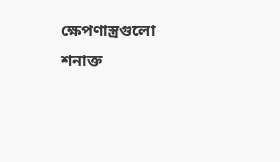ক্ষেপণাস্ত্রগুলো শনাক্ত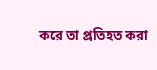করে তা প্রতিহত করা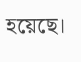হয়েছে।